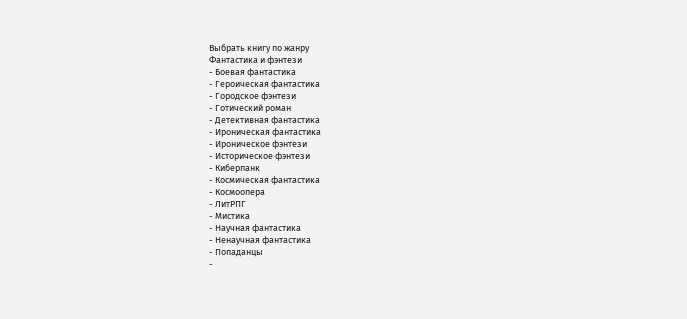Выбрать книгу по жанру
Фантастика и фэнтези
- Боевая фантастика
- Героическая фантастика
- Городское фэнтези
- Готический роман
- Детективная фантастика
- Ироническая фантастика
- Ироническое фэнтези
- Историческое фэнтези
- Киберпанк
- Космическая фантастика
- Космоопера
- ЛитРПГ
- Мистика
- Научная фантастика
- Ненаучная фантастика
- Попаданцы
-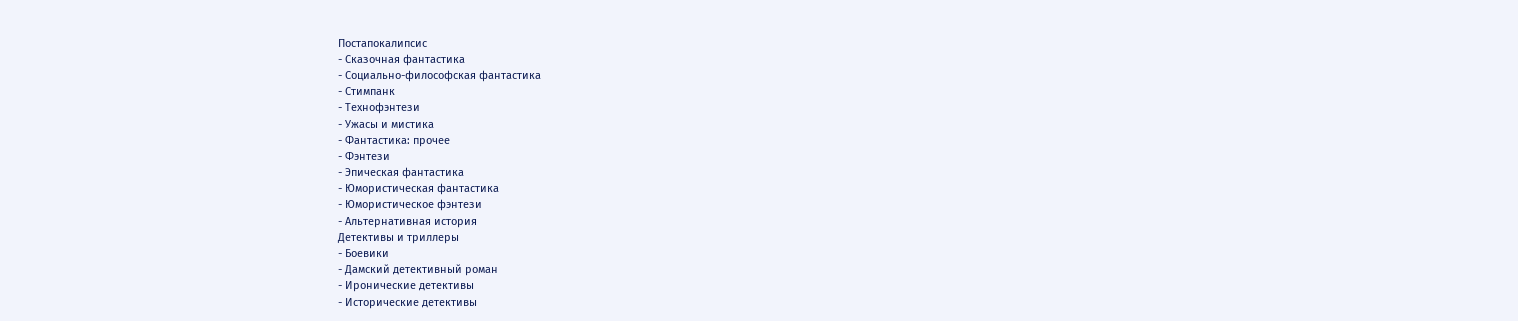Постапокалипсис
- Сказочная фантастика
- Социально-философская фантастика
- Стимпанк
- Технофэнтези
- Ужасы и мистика
- Фантастика: прочее
- Фэнтези
- Эпическая фантастика
- Юмористическая фантастика
- Юмористическое фэнтези
- Альтернативная история
Детективы и триллеры
- Боевики
- Дамский детективный роман
- Иронические детективы
- Исторические детективы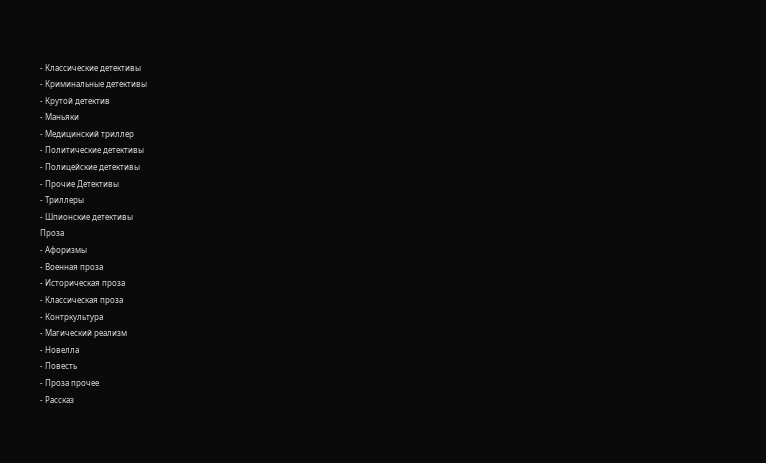- Классические детективы
- Криминальные детективы
- Крутой детектив
- Маньяки
- Медицинский триллер
- Политические детективы
- Полицейские детективы
- Прочие Детективы
- Триллеры
- Шпионские детективы
Проза
- Афоризмы
- Военная проза
- Историческая проза
- Классическая проза
- Контркультура
- Магический реализм
- Новелла
- Повесть
- Проза прочее
- Рассказ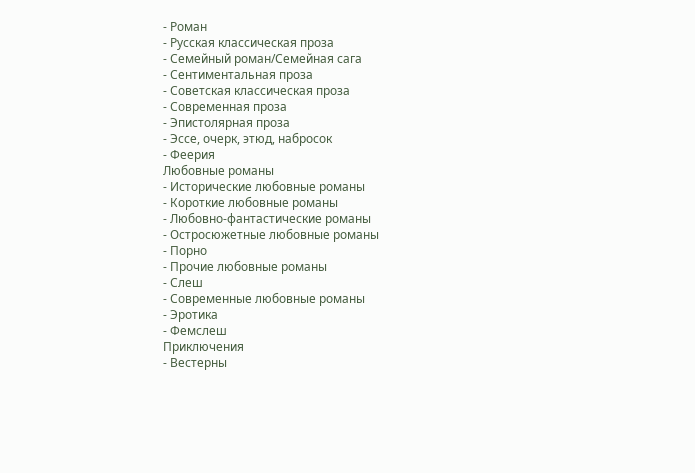- Роман
- Русская классическая проза
- Семейный роман/Семейная сага
- Сентиментальная проза
- Советская классическая проза
- Современная проза
- Эпистолярная проза
- Эссе, очерк, этюд, набросок
- Феерия
Любовные романы
- Исторические любовные романы
- Короткие любовные романы
- Любовно-фантастические романы
- Остросюжетные любовные романы
- Порно
- Прочие любовные романы
- Слеш
- Современные любовные романы
- Эротика
- Фемслеш
Приключения
- Вестерны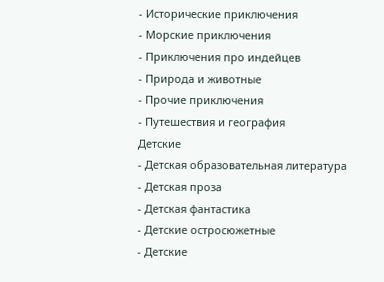- Исторические приключения
- Морские приключения
- Приключения про индейцев
- Природа и животные
- Прочие приключения
- Путешествия и география
Детские
- Детская образовательная литература
- Детская проза
- Детская фантастика
- Детские остросюжетные
- Детские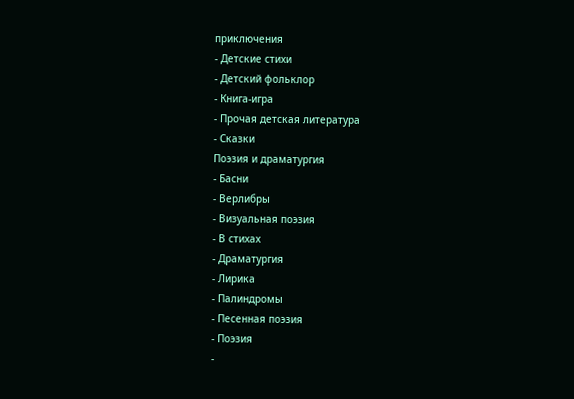приключения
- Детские стихи
- Детский фольклор
- Книга-игра
- Прочая детская литература
- Сказки
Поэзия и драматургия
- Басни
- Верлибры
- Визуальная поэзия
- В стихах
- Драматургия
- Лирика
- Палиндромы
- Песенная поэзия
- Поэзия
-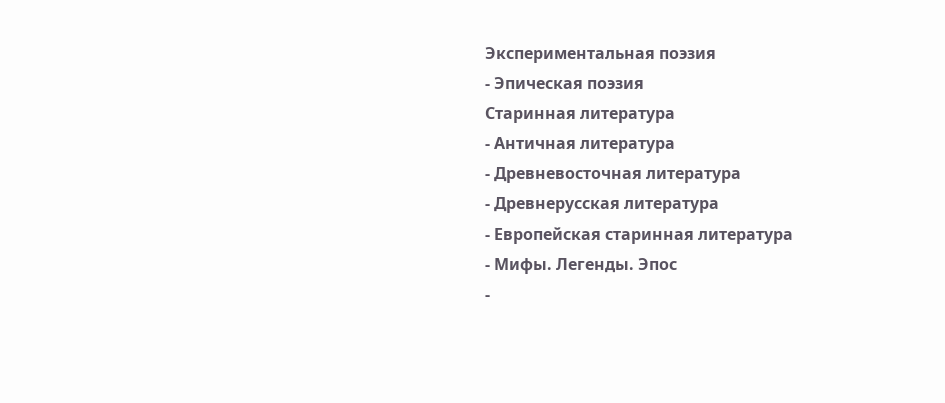Экспериментальная поэзия
- Эпическая поэзия
Старинная литература
- Античная литература
- Древневосточная литература
- Древнерусская литература
- Европейская старинная литература
- Мифы. Легенды. Эпос
-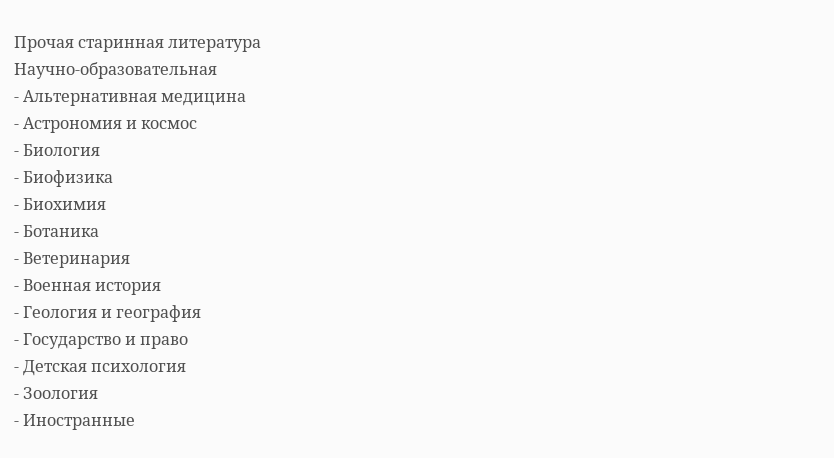Прочая старинная литература
Научно-образовательная
- Альтернативная медицина
- Астрономия и космос
- Биология
- Биофизика
- Биохимия
- Ботаника
- Ветеринария
- Военная история
- Геология и география
- Государство и право
- Детская психология
- Зоология
- Иностранные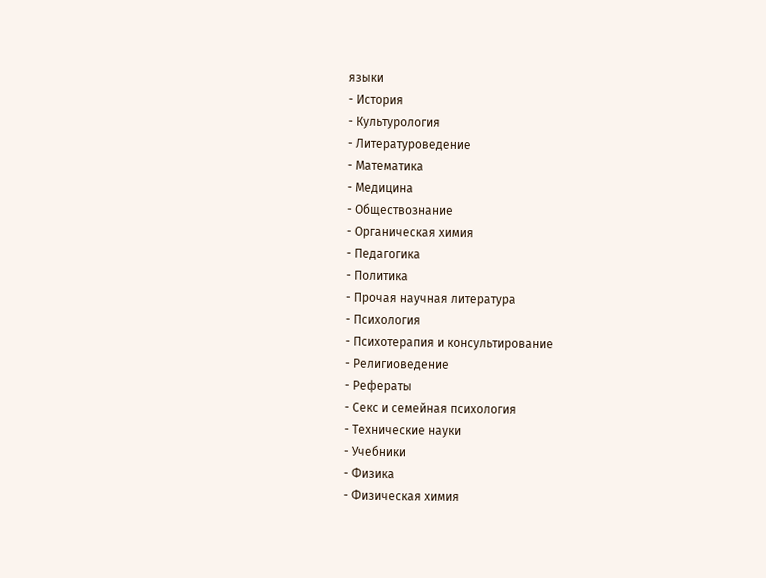языки
- История
- Культурология
- Литературоведение
- Математика
- Медицина
- Обществознание
- Органическая химия
- Педагогика
- Политика
- Прочая научная литература
- Психология
- Психотерапия и консультирование
- Религиоведение
- Рефераты
- Секс и семейная психология
- Технические науки
- Учебники
- Физика
- Физическая химия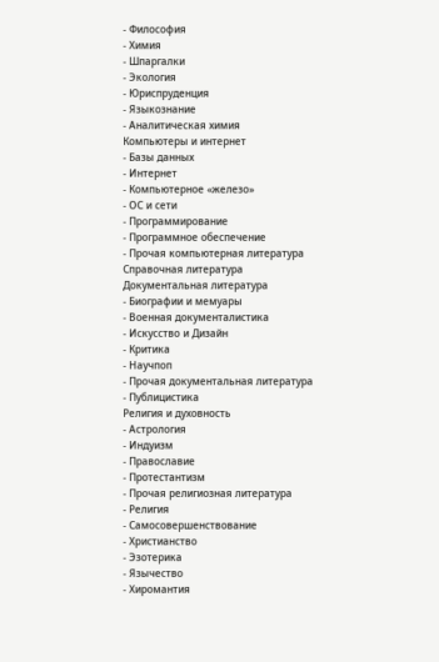- Философия
- Химия
- Шпаргалки
- Экология
- Юриспруденция
- Языкознание
- Аналитическая химия
Компьютеры и интернет
- Базы данных
- Интернет
- Компьютерное «железо»
- ОС и сети
- Программирование
- Программное обеспечение
- Прочая компьютерная литература
Справочная литература
Документальная литература
- Биографии и мемуары
- Военная документалистика
- Искусство и Дизайн
- Критика
- Научпоп
- Прочая документальная литература
- Публицистика
Религия и духовность
- Астрология
- Индуизм
- Православие
- Протестантизм
- Прочая религиозная литература
- Религия
- Самосовершенствование
- Христианство
- Эзотерика
- Язычество
- Хиромантия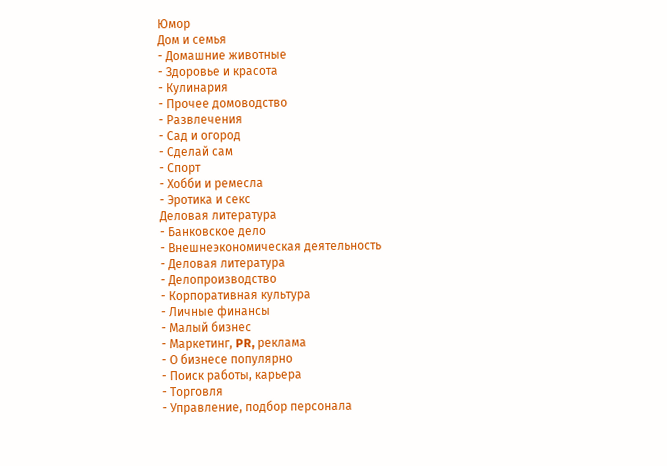Юмор
Дом и семья
- Домашние животные
- Здоровье и красота
- Кулинария
- Прочее домоводство
- Развлечения
- Сад и огород
- Сделай сам
- Спорт
- Хобби и ремесла
- Эротика и секс
Деловая литература
- Банковское дело
- Внешнеэкономическая деятельность
- Деловая литература
- Делопроизводство
- Корпоративная культура
- Личные финансы
- Малый бизнес
- Маркетинг, PR, реклама
- О бизнесе популярно
- Поиск работы, карьера
- Торговля
- Управление, подбор персонала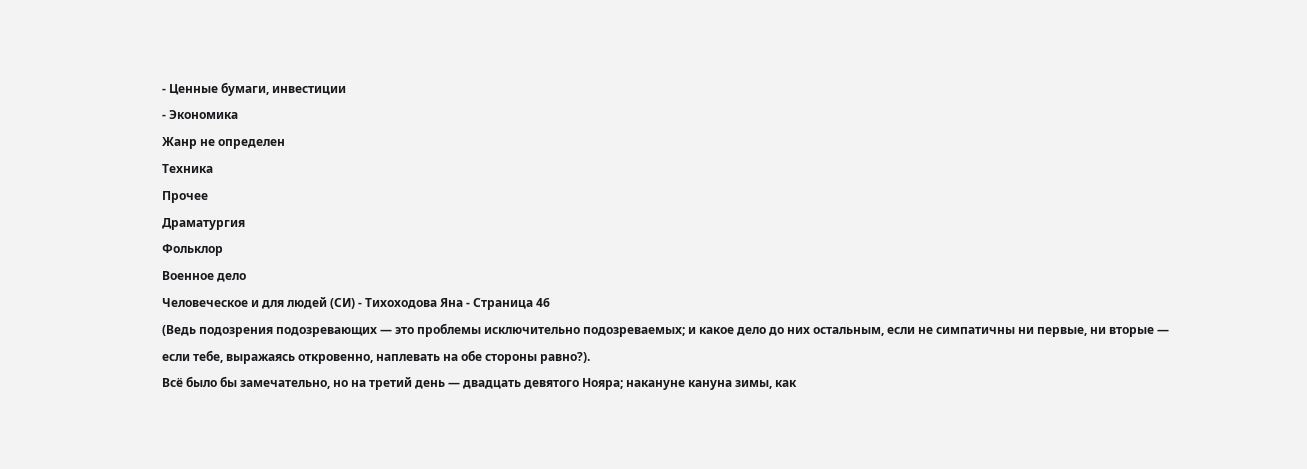- Ценные бумаги, инвестиции
- Экономика
Жанр не определен
Техника
Прочее
Драматургия
Фольклор
Военное дело
Человеческое и для людей (СИ) - Тихоходова Яна - Страница 46
(Ведь подозрения подозревающих — это проблемы исключительно подозреваемых; и какое дело до них остальным, если не симпатичны ни первые, ни вторые — если тебе, выражаясь откровенно, наплевать на обе стороны равно?).
Всё было бы замечательно, но на третий день — двадцать девятого Нояра; накануне кануна зимы, как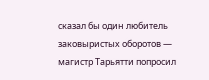сказал бы один любитель заковыристых оборотов — магистр Тарьятти попросил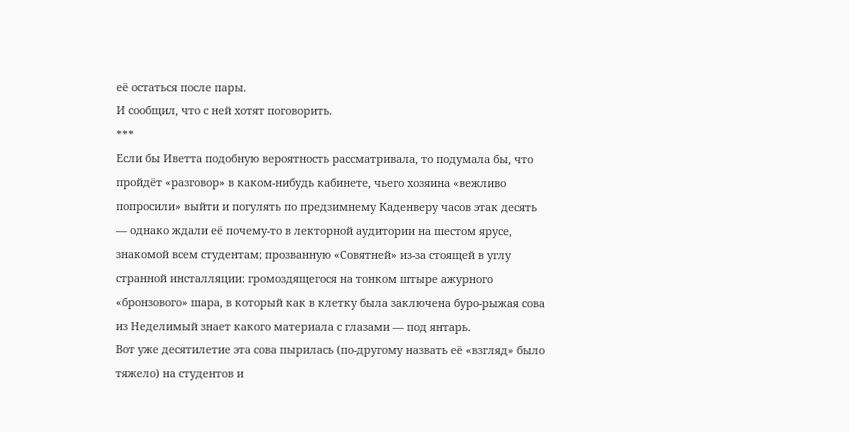её остаться после пары.
И сообщил, что с ней хотят поговорить.
***
Если бы Иветта подобную вероятность рассматривала, то подумала бы, что пройдёт «разговор» в каком-нибудь кабинете, чьего хозяина «вежливо попросили» выйти и погулять по предзимнему Каденверу часов этак десять — однако ждали её почему-то в лекторной аудитории на шестом ярусе, знакомой всем студентам; прозванную «Совятней» из-за стоящей в углу странной инсталляции: громоздящегося на тонком штыре ажурного «бронзового» шара, в который как в клетку была заключена буро-рыжая сова из Неделимый знает какого материала с глазами — под янтарь.
Вот уже десятилетие эта сова пырилась (по-другому назвать её «взгляд» было тяжело) на студентов и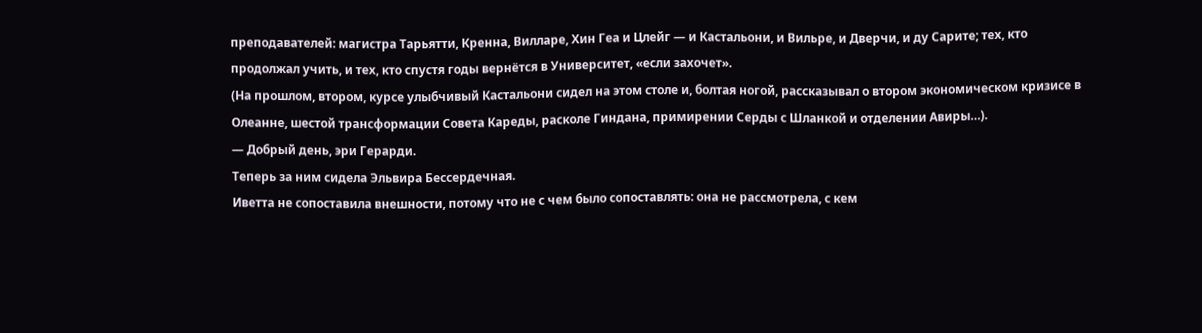преподавателей: магистра Тарьятти, Кренна, Вилларе, Хин Геа и Цлейг — и Кастальони, и Вильре, и Дверчи, и ду Сарите; тех, кто продолжал учить, и тех, кто спустя годы вернётся в Университет, «если захочет».
(На прошлом, втором, курсе улыбчивый Кастальони сидел на этом столе и, болтая ногой, рассказывал о втором экономическом кризисе в Олеанне, шестой трансформации Совета Кареды, расколе Гиндана, примирении Серды с Шланкой и отделении Авиры…).
— Добрый день, эри Герарди.
Теперь за ним сидела Эльвира Бессердечная.
Иветта не сопоставила внешности, потому что не с чем было сопоставлять: она не рассмотрела, с кем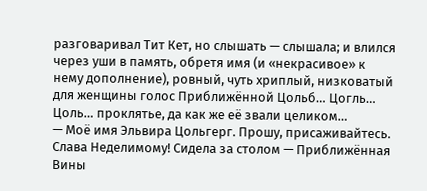разговаривал Тит Кет, но слышать — слышала; и влился через уши в память, обретя имя (и «некрасивое» к нему дополнение), ровный, чуть хриплый, низковатый для женщины голос Приближённой Цольб… Цогль… Цоль… проклятье, да как же её звали целиком…
— Моё имя Эльвира Цольгерг. Прошу, присаживайтесь.
Слава Неделимому! Сидела за столом — Приближённая Вины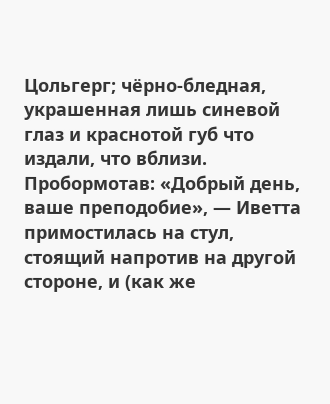Цольгерг; чёрно-бледная, украшенная лишь синевой глаз и краснотой губ что издали, что вблизи.
Пробормотав: «Добрый день, ваше преподобие», — Иветта примостилась на стул, стоящий напротив на другой стороне, и (как же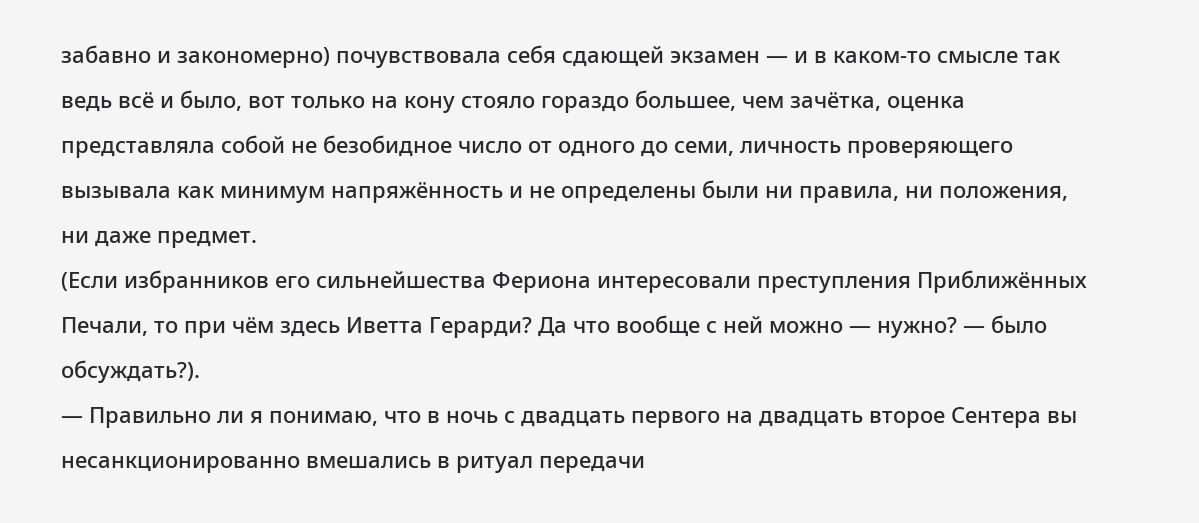забавно и закономерно) почувствовала себя сдающей экзамен — и в каком-то смысле так ведь всё и было, вот только на кону стояло гораздо большее, чем зачётка, оценка представляла собой не безобидное число от одного до семи, личность проверяющего вызывала как минимум напряжённость и не определены были ни правила, ни положения, ни даже предмет.
(Если избранников его сильнейшества Фериона интересовали преступления Приближённых Печали, то при чём здесь Иветта Герарди? Да что вообще с ней можно — нужно? — было обсуждать?).
— Правильно ли я понимаю, что в ночь с двадцать первого на двадцать второе Сентера вы несанкционированно вмешались в ритуал передачи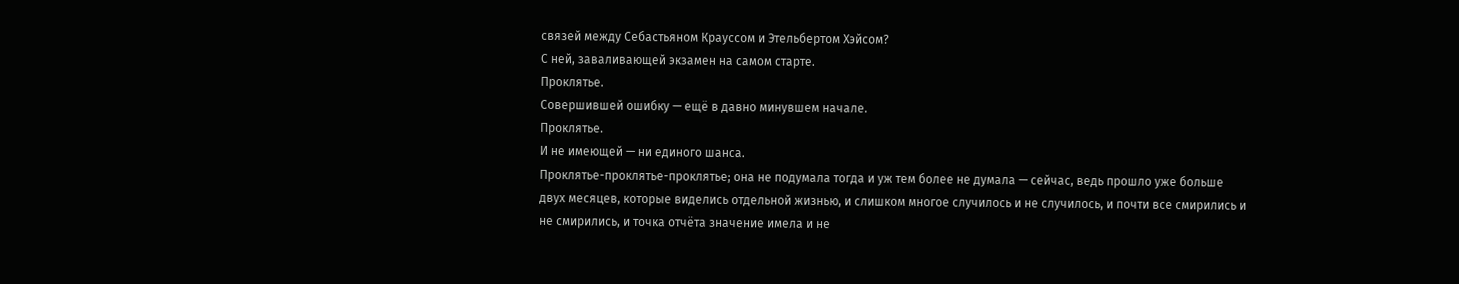связей между Себастьяном Крауссом и Этельбертом Хэйсом?
С ней, заваливающей экзамен на самом старте.
Проклятье.
Совершившей ошибку — ещё в давно минувшем начале.
Проклятье.
И не имеющей — ни единого шанса.
Проклятье-проклятье-проклятье; она не подумала тогда и уж тем более не думала — сейчас, ведь прошло уже больше двух месяцев, которые виделись отдельной жизнью, и слишком многое случилось и не случилось, и почти все смирились и не смирились, и точка отчёта значение имела и не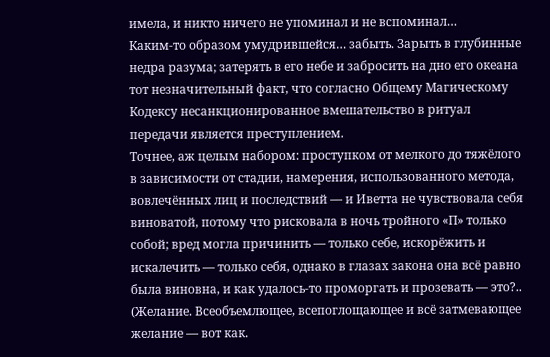имела, и никто ничего не упоминал и не вспоминал…
Каким-то образом умудрившейся… забыть. Зарыть в глубинные недра разума; затерять в его небе и забросить на дно его океана тот незначительный факт, что согласно Общему Магическому Кодексу несанкционированное вмешательство в ритуал передачи является преступлением.
Точнее, аж целым набором: проступком от мелкого до тяжёлого в зависимости от стадии, намерения, использованного метода, вовлечённых лиц и последствий — и Иветта не чувствовала себя виноватой, потому что рисковала в ночь тройного «П» только собой; вред могла причинить — только себе, искорёжить и искалечить — только себя, однако в глазах закона она всё равно была виновна, и как удалось-то проморгать и прозевать — это?..
(Желание. Всеобъемлющее, всепоглощающее и всё затмевающее желание — вот как.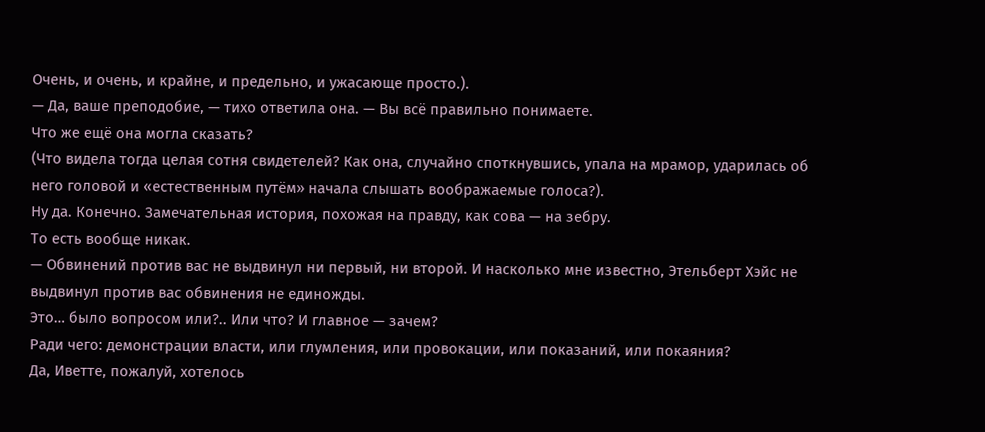Очень, и очень, и крайне, и предельно, и ужасающе просто.).
— Да, ваше преподобие, — тихо ответила она. — Вы всё правильно понимаете.
Что же ещё она могла сказать?
(Что видела тогда целая сотня свидетелей? Как она, случайно споткнувшись, упала на мрамор, ударилась об него головой и «естественным путём» начала слышать воображаемые голоса?).
Ну да. Конечно. Замечательная история, похожая на правду, как сова — на зебру.
То есть вообще никак.
— Обвинений против вас не выдвинул ни первый, ни второй. И насколько мне известно, Этельберт Хэйс не выдвинул против вас обвинения не единожды.
Это… было вопросом или?.. Или что? И главное — зачем?
Ради чего: демонстрации власти, или глумления, или провокации, или показаний, или покаяния?
Да, Иветте, пожалуй, хотелось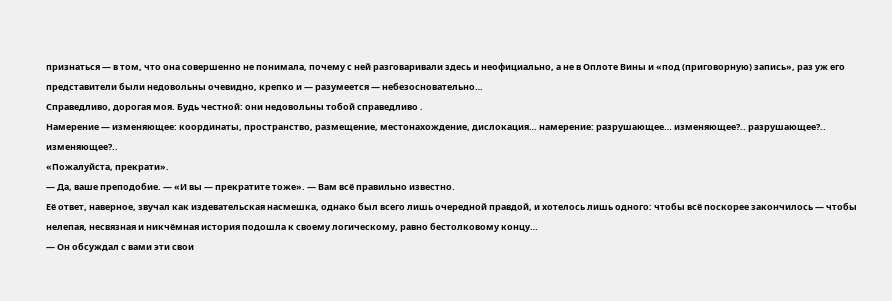признаться — в том, что она совершенно не понимала, почему с ней разговаривали здесь и неофициально, а не в Оплоте Вины и «под (приговорную) запись», раз уж его представители были недовольны очевидно, крепко и — разумеется — небезосновательно…
Справедливо, дорогая моя. Будь честной: они недовольны тобой справедливо .
Намерение — изменяющее: координаты, пространство, размещение, местонахождение, дислокация… намерение: разрушающее… изменяющее?.. разрушающее?.. изменяющее?..
«Пожалуйста, прекрати».
— Да, ваше преподобие. — «И вы — прекратите тоже». — Вам всё правильно известно.
Её ответ, наверное, звучал как издевательская насмешка, однако был всего лишь очередной правдой, и хотелось лишь одного: чтобы всё поскорее закончилось — чтобы нелепая, несвязная и никчёмная история подошла к своему логическому, равно бестолковому концу…
— Он обсуждал с вами эти свои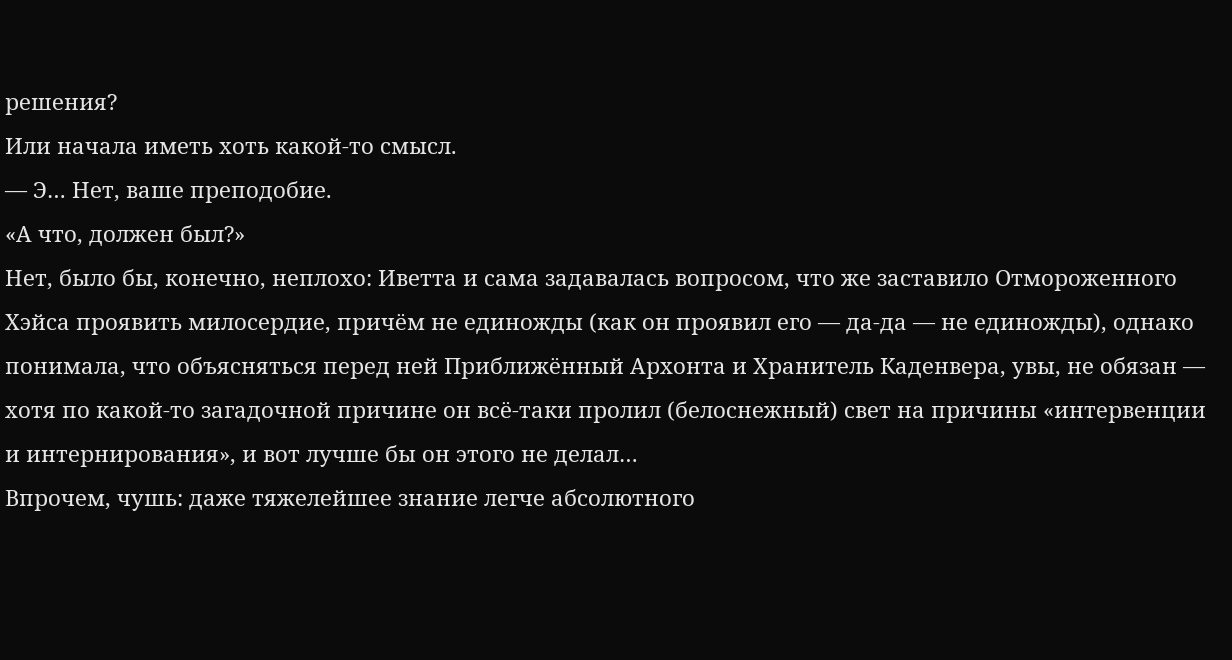решения?
Или начала иметь хоть какой-то смысл.
— Э… Нет, ваше преподобие.
«А что, должен был?»
Нет, было бы, конечно, неплохо: Иветта и сама задавалась вопросом, что же заставило Отмороженного Хэйса проявить милосердие, причём не единожды (как он проявил его — да-да — не единожды), однако понимала, что объясняться перед ней Приближённый Архонта и Хранитель Каденвера, увы, не обязан — хотя по какой-то загадочной причине он всё-таки пролил (белоснежный) свет на причины «интервенции и интернирования», и вот лучше бы он этого не делал…
Впрочем, чушь: даже тяжелейшее знание легче абсолютного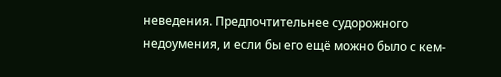неведения. Предпочтительнее судорожного недоумения, и если бы его ещё можно было с кем-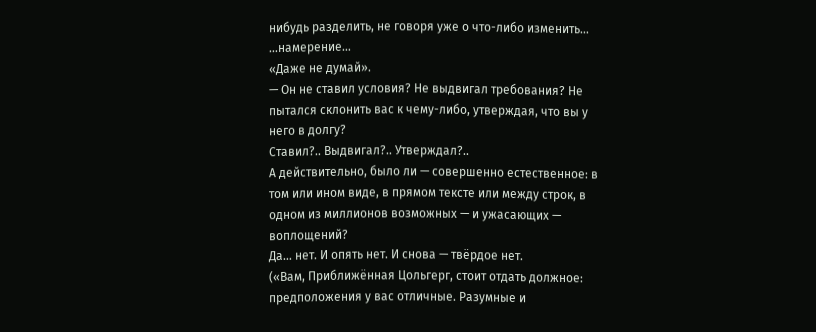нибудь разделить, не говоря уже о что-либо изменить…
…намерение…
«Даже не думай».
— Он не ставил условия? Не выдвигал требования? Не пытался склонить вас к чему-либо, утверждая, что вы у него в долгу?
Ставил?.. Выдвигал?.. Утверждал?..
А действительно, было ли — совершенно естественное: в том или ином виде, в прямом тексте или между строк, в одном из миллионов возможных — и ужасающих — воплощений?
Да… нет. И опять нет. И снова — твёрдое нет.
(«Вам, Приближённая Цольгерг, стоит отдать должное: предположения у вас отличные. Разумные и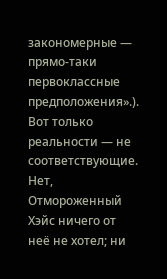закономерные — прямо-таки первоклассные предположения».).
Вот только реальности — не соответствующие.
Нет, Отмороженный Хэйс ничего от неё не хотел; ни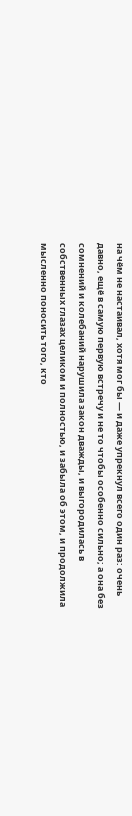на чём не настаивал, хотя мог бы — и даже упрекнул всего один раз: очень давно, ещё в самую первую встречу и не то чтобы особенно сильно; а она без сомнений и колебаний нарушила закон дважды, и выгородилась в собственных глазах целиком и полностью, и забыла об этом, и продолжила мысленно поносить того, кто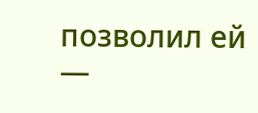позволил ей —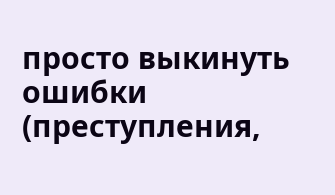просто выкинуть ошибки (преступления,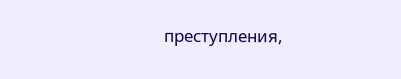преступления,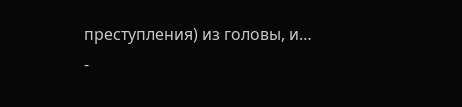преступления) из головы, и…
-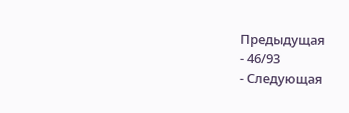Предыдущая
- 46/93
- Следующая